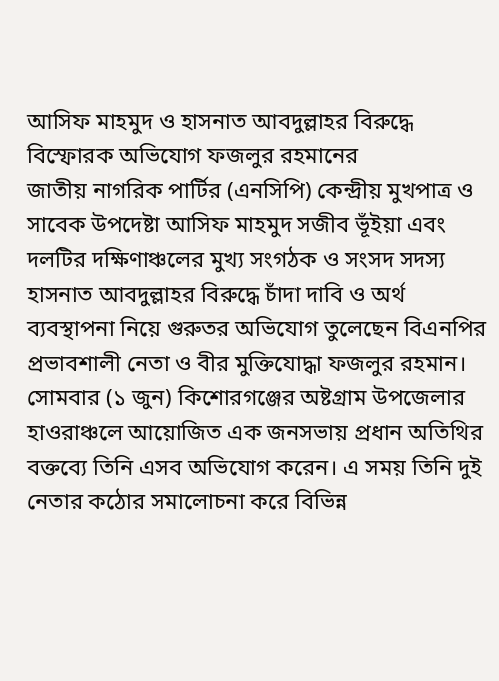আসিফ মাহমুদ ও হাসনাত আবদুল্লাহর বিরুদ্ধে বিস্ফোরক অভিযোগ ফজলুর রহমানের
জাতীয় নাগরিক পার্টির (এনসিপি) কেন্দ্রীয় মুখপাত্র ও সাবেক উপদেষ্টা আসিফ মাহমুদ সজীব ভূঁইয়া এবং দলটির দক্ষিণাঞ্চলের মুখ্য সংগঠক ও সংসদ সদস্য হাসনাত আবদুল্লাহর বিরুদ্ধে চাঁদা দাবি ও অর্থ ব্যবস্থাপনা নিয়ে গুরুতর অভিযোগ তুলেছেন বিএনপির প্রভাবশালী নেতা ও বীর মুক্তিযোদ্ধা ফজলুর রহমান।
সোমবার (১ জুন) কিশোরগঞ্জের অষ্টগ্রাম উপজেলার হাওরাঞ্চলে আয়োজিত এক জনসভায় প্রধান অতিথির বক্তব্যে তিনি এসব অভিযোগ করেন। এ সময় তিনি দুই নেতার কঠোর সমালোচনা করে বিভিন্ন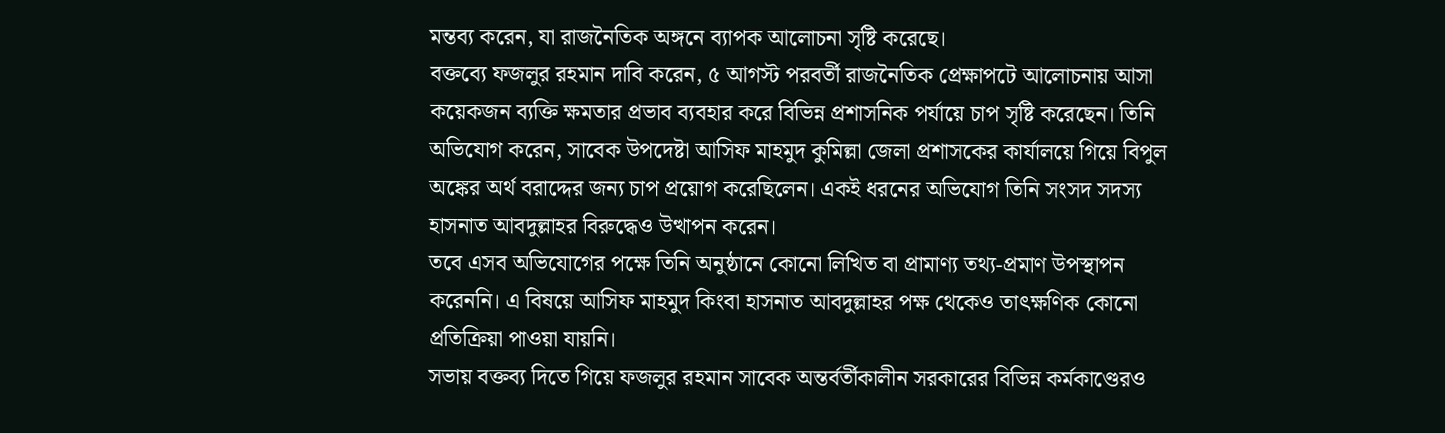মন্তব্য করেন, যা রাজনৈতিক অঙ্গনে ব্যাপক আলোচনা সৃষ্টি করেছে।
বক্তব্যে ফজলুর রহমান দাবি করেন, ৫ আগস্ট পরবর্তী রাজনৈতিক প্রেক্ষাপটে আলোচনায় আসা কয়েকজন ব্যক্তি ক্ষমতার প্রভাব ব্যবহার করে বিভিন্ন প্রশাসনিক পর্যায়ে চাপ সৃষ্টি করেছেন। তিনি অভিযোগ করেন, সাবেক উপদেষ্টা আসিফ মাহমুদ কুমিল্লা জেলা প্রশাসকের কার্যালয়ে গিয়ে বিপুল অঙ্কের অর্থ বরাদ্দের জন্য চাপ প্রয়োগ করেছিলেন। একই ধরনের অভিযোগ তিনি সংসদ সদস্য হাসনাত আবদুল্লাহর বিরুদ্ধেও উত্থাপন করেন।
তবে এসব অভিযোগের পক্ষে তিনি অনুষ্ঠানে কোনো লিখিত বা প্রামাণ্য তথ্য-প্রমাণ উপস্থাপন করেননি। এ বিষয়ে আসিফ মাহমুদ কিংবা হাসনাত আবদুল্লাহর পক্ষ থেকেও তাৎক্ষণিক কোনো প্রতিক্রিয়া পাওয়া যায়নি।
সভায় বক্তব্য দিতে গিয়ে ফজলুর রহমান সাবেক অন্তর্বর্তীকালীন সরকারের বিভিন্ন কর্মকাণ্ডেরও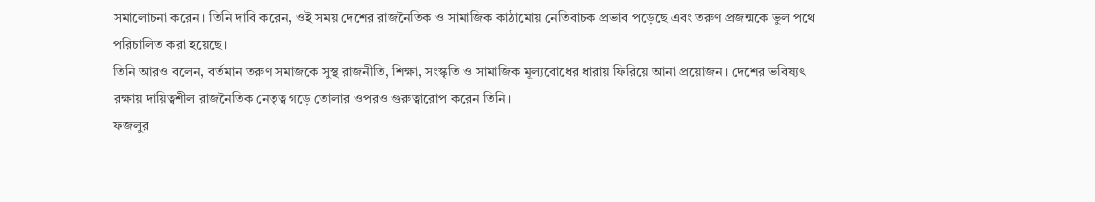সমালোচনা করেন। তিনি দাবি করেন, ওই সময় দেশের রাজনৈতিক ও সামাজিক কাঠামোয় নেতিবাচক প্রভাব পড়েছে এবং তরুণ প্রজন্মকে ভুল পথে পরিচালিত করা হয়েছে।
তিনি আরও বলেন, বর্তমান তরুণ সমাজকে সুস্থ রাজনীতি, শিক্ষা, সংস্কৃতি ও সামাজিক মূল্যবোধের ধারায় ফিরিয়ে আনা প্রয়োজন। দেশের ভবিষ্যৎ রক্ষায় দায়িত্বশীল রাজনৈতিক নেতৃত্ব গড়ে তোলার ওপরও গুরুত্বারোপ করেন তিনি।
ফজলুর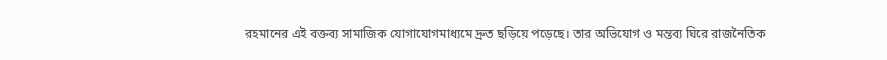রহমানের এই বক্তব্য সামাজিক যোগাযোগমাধ্যমে দ্রুত ছড়িয়ে পড়েছে। তার অভিযোগ ও মন্তব্য ঘিরে রাজনৈতিক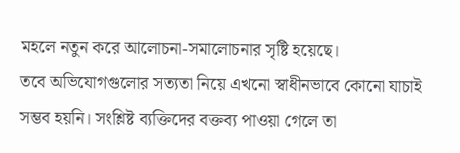মহলে নতুন করে আলোচনা-সমালোচনার সৃষ্টি হয়েছে।
তবে অভিযোগগুলোর সত্যতা নিয়ে এখনো স্বাধীনভাবে কোনো যাচাই সম্ভব হয়নি। সংশ্লিষ্ট ব্যক্তিদের বক্তব্য পাওয়া গেলে তা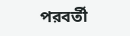পরবর্তী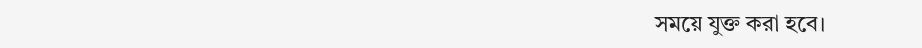সময়ে যুক্ত করা হবে।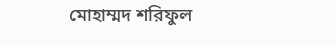মোহাম্মদ শরিফুল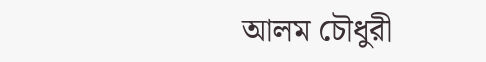আলম চৌধুরী